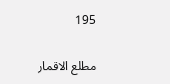195

مطلع الاقمار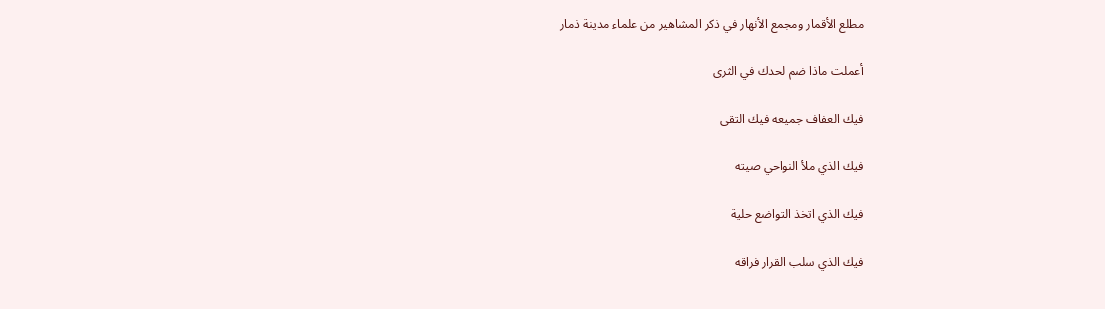مطلع الأقمار ومجمع الأنهار في ذكر المشاهير من علماء مدينة ذمار

أعملت ماذا ضم لحدك في الثرى

فيك العفاف جميعه فيك التقى

فيك الذي ملأ النواحي صيته

فيك الذي اتخذ التواضع حلية

فيك الذي سلب القرار فراقه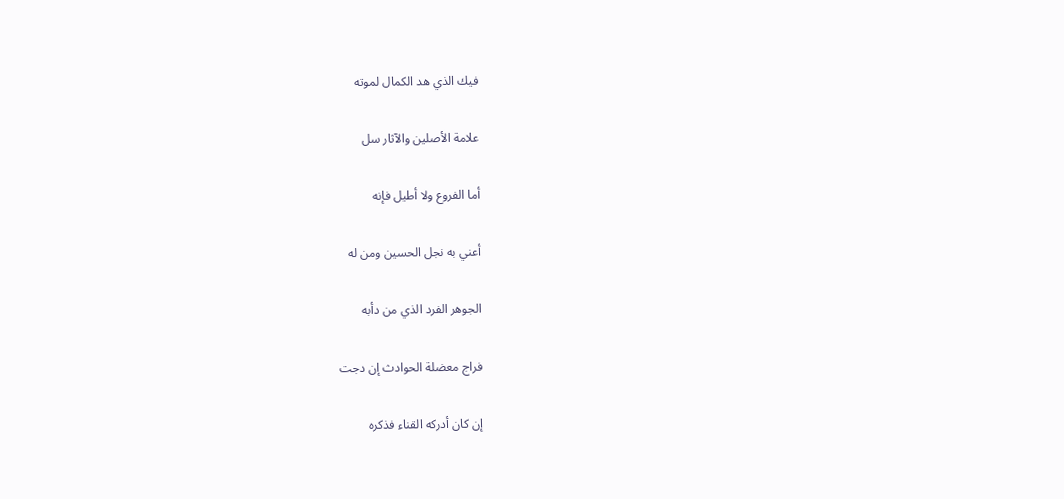فيك الذي هد الكمال لموته

علامة الأصلين والآثار سل

أما الفروع ولا أطيل فإنه

أعني به نجل الحسين ومن له

الجوهر الفرد الذي من دأبه

فراج معضلة الحوادث إن دجت

إن كان أدركه القناء فذكره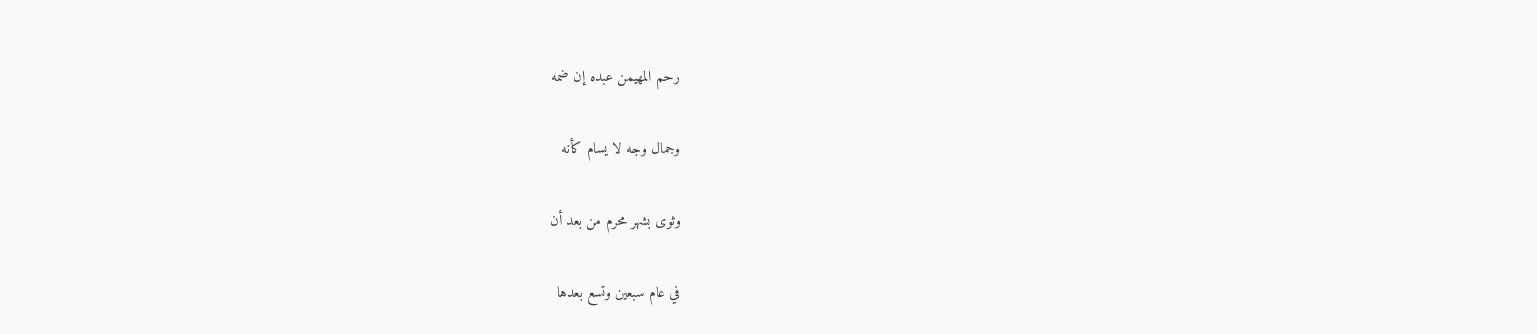رحم المهيمن عبده إن ضمه

وجمال وجه لا يسام كأنه

وثوى بشهر محرم من بعد أن

في عام سبعين وتسع بعدها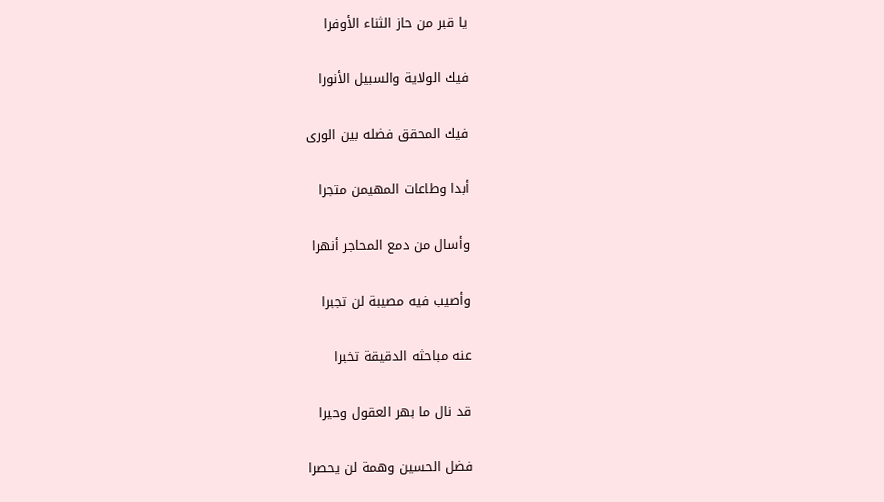يا قبر من حاز الثناء الأوفرا

فيك الولاية والسبيل الأنورا

فيك المحقق فضله بين الورى

أبدا وطاعات المهيمن متجرا

وأسال من دمع المحاجر أنهرا

وأصيب فيه مصيبة لن تجبرا

عنه مباحثه الدقيقة تخبرا

قد نال ما بهر العقول وحيرا

فضل الحسين وهمة لن يحصرا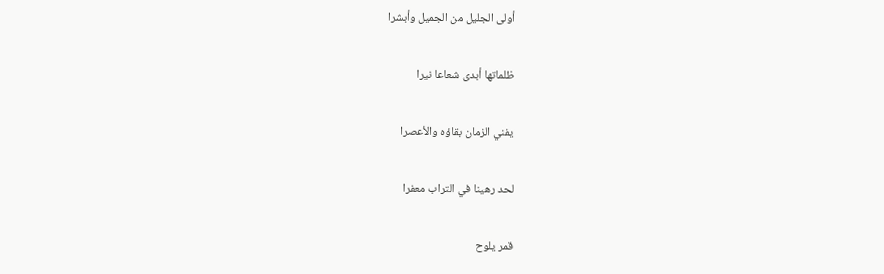أولى الجليل من الجميل وأبشرا

ظلماتها أبدى شعاعا نيرا

يفني الزمان بقاؤه والأعصرا

لحد رهينا في التراب معفرا

قمر يلوح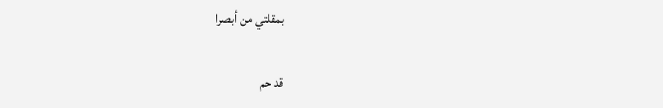بمقلتي من أبصرا

قد حم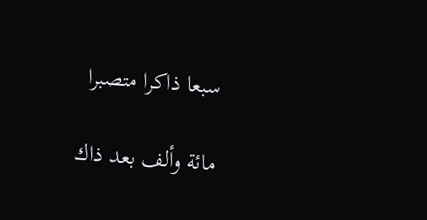سبعا ذاكرا متصبرا

مائة وألف بعد ذاك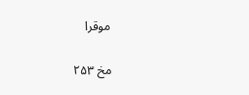موقرا

مخ ۲۵۳